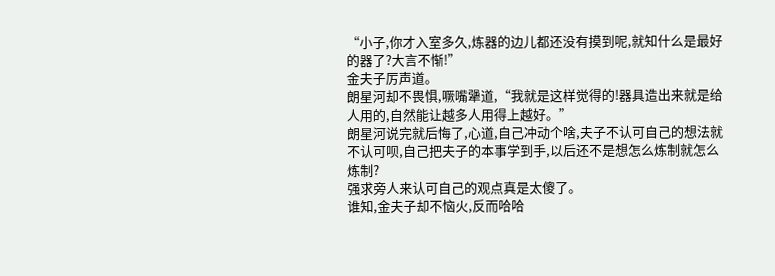“小子,你才入室多久,炼器的边儿都还没有摸到呢,就知什么是最好的器了?大言不惭!”
金夫子厉声道。
朗星河却不畏惧,噘嘴犟道,“我就是这样觉得的!器具造出来就是给人用的,自然能让越多人用得上越好。”
朗星河说完就后悔了,心道,自己冲动个啥,夫子不认可自己的想法就不认可呗,自己把夫子的本事学到手,以后还不是想怎么炼制就怎么炼制?
强求旁人来认可自己的观点真是太傻了。
谁知,金夫子却不恼火,反而哈哈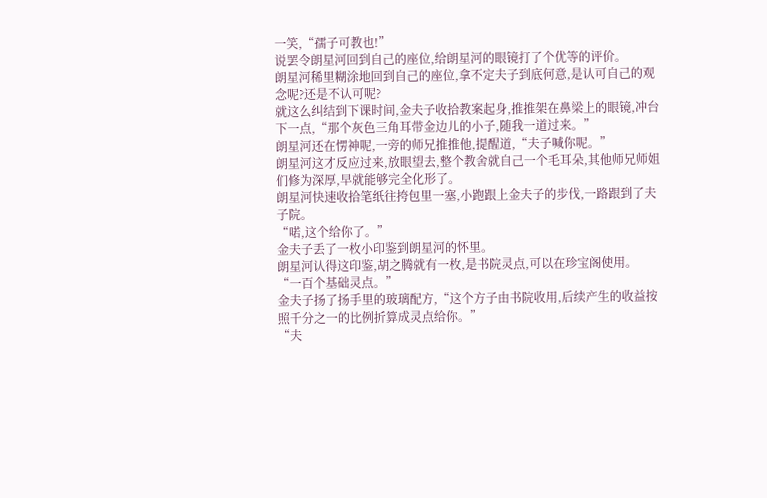一笑,“孺子可教也!”
说罢令朗星河回到自己的座位,给朗星河的眼镜打了个优等的评价。
朗星河稀里糊涂地回到自己的座位,拿不定夫子到底何意,是认可自己的观念呢?还是不认可呢?
就这么纠结到下课时间,金夫子收拾教案起身,推推架在鼻梁上的眼镜,冲台下一点,“那个灰色三角耳带金边儿的小子,随我一道过来。”
朗星河还在愣神呢,一旁的师兄推推他,提醒道,“夫子喊你呢。”
朗星河这才反应过来,放眼望去,整个教舍就自己一个毛耳朵,其他师兄师姐们修为深厚,早就能够完全化形了。
朗星河快速收拾笔纸往挎包里一塞,小跑跟上金夫子的步伐,一路跟到了夫子院。
“喏,这个给你了。”
金夫子丢了一枚小印鉴到朗星河的怀里。
朗星河认得这印鉴,胡之腾就有一枚,是书院灵点,可以在珍宝阁使用。
“一百个基础灵点。”
金夫子扬了扬手里的玻璃配方,“这个方子由书院收用,后续产生的收益按照千分之一的比例折算成灵点给你。”
“夫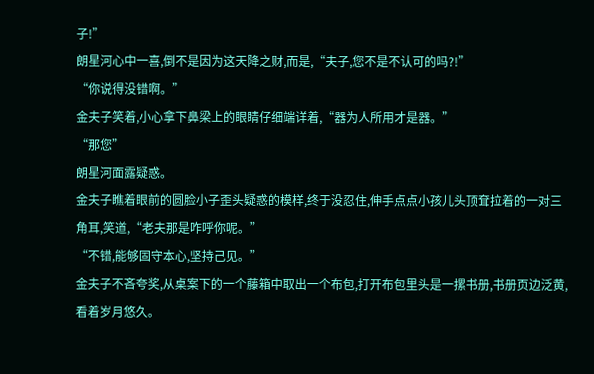子!”
朗星河心中一喜,倒不是因为这天降之财,而是,“夫子,您不是不认可的吗?!”
“你说得没错啊。”
金夫子笑着,小心拿下鼻梁上的眼睛仔细端详着,“器为人所用才是器。”
“那您”
朗星河面露疑惑。
金夫子瞧着眼前的圆脸小子歪头疑惑的模样,终于没忍住,伸手点点小孩儿头顶耷拉着的一对三角耳,笑道,“老夫那是咋呼你呢。”
“不错,能够固守本心,坚持己见。”
金夫子不吝夸奖,从桌案下的一个藤箱中取出一个布包,打开布包里头是一摞书册,书册页边泛黄,看着岁月悠久。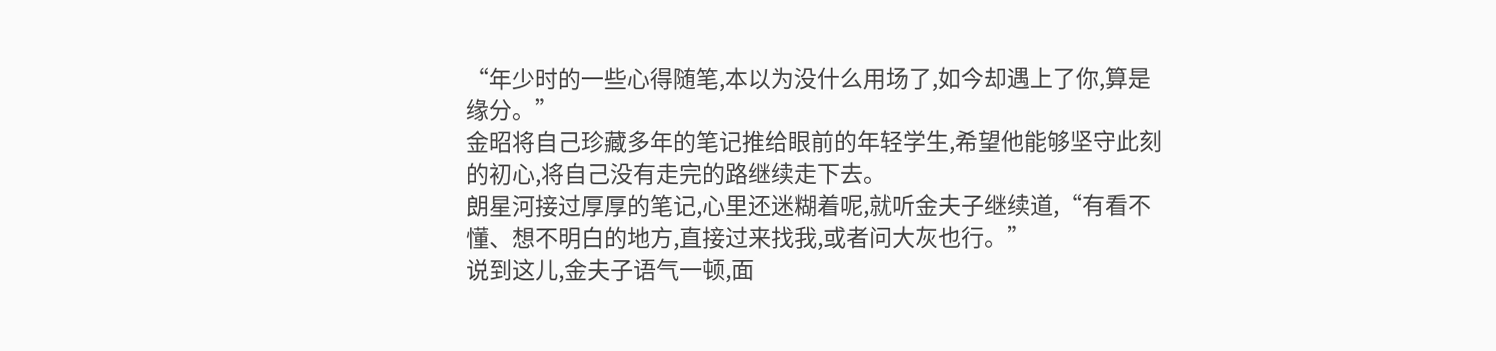“年少时的一些心得随笔,本以为没什么用场了,如今却遇上了你,算是缘分。”
金昭将自己珍藏多年的笔记推给眼前的年轻学生,希望他能够坚守此刻的初心,将自己没有走完的路继续走下去。
朗星河接过厚厚的笔记,心里还迷糊着呢,就听金夫子继续道,“有看不懂、想不明白的地方,直接过来找我,或者问大灰也行。”
说到这儿,金夫子语气一顿,面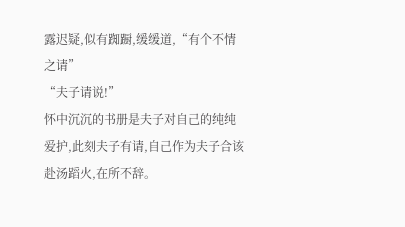露迟疑,似有踟蹰,缓缓道,“有个不情之请”
“夫子请说!”
怀中沉沉的书册是夫子对自己的纯纯爱护,此刻夫子有请,自己作为夫子合该赴汤蹈火,在所不辞。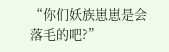“你们妖族崽崽是会落毛的吧?”